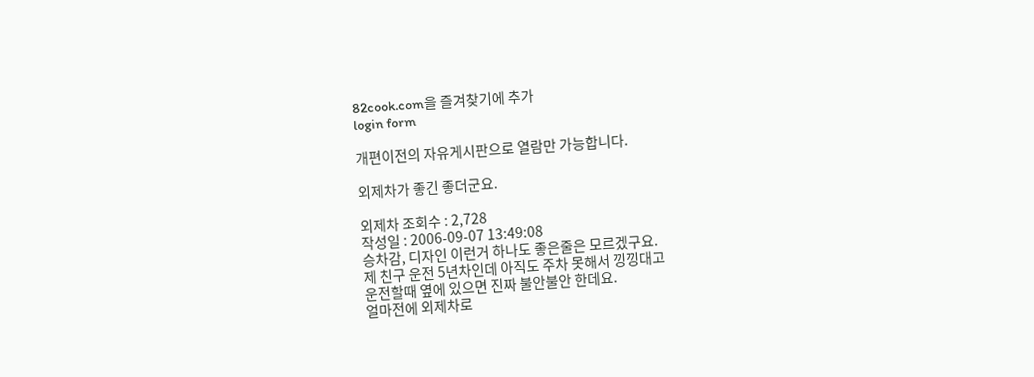82cook.com을 즐겨찾기에 추가
login form

개편이전의 자유게시판으로 열람만 가능합니다.

외제차가 좋긴 좋더군요.

외제차 조회수 : 2,728
작성일 : 2006-09-07 13:49:08
승차감, 디자인 이런거 하나도 좋은줄은 모르겠구요.
제 친구 운전 5년차인데 아직도 주차 못해서 낑낑대고
운전할때 옆에 있으면 진짜 불안불안 한데요.
얼마전에 외제차로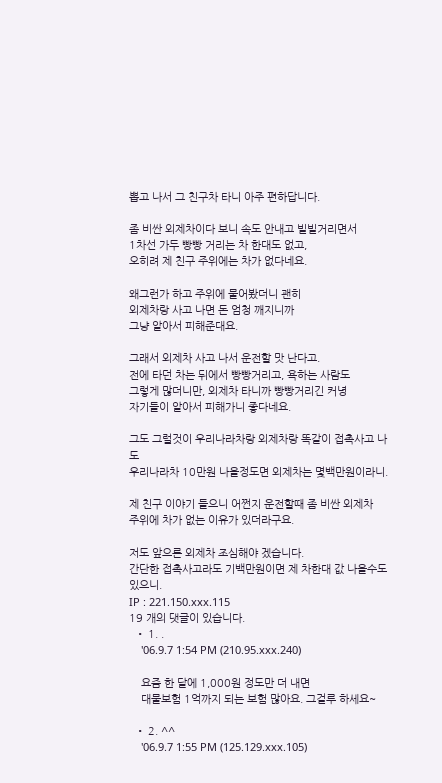뽑고 나서 그 친구차 타니 아주 편하답니다.

좀 비싼 외제차이다 보니 속도 안내고 빌빌거리면서
1차선 가두 빵빵 거리는 차 한대도 없고,
오히려 제 친구 주위에는 차가 없다네요.

왜그런가 하고 주위에 물어봤더니 괜히
외제차랑 사고 나면 돈 엄청 깨지니까
그냥 알아서 피해준대요.

그래서 외제차 사고 나서 운전할 맛 난다고.
전에 타던 차는 뒤에서 빵빵거리고, 욕하는 사람도
그렇게 많더니만, 외제차 타니까 빵빵거리긴 커녕
자기들이 알아서 피해가니 좋다네요.

그도 그럴것이 우리나라차랑 외제차랑 똑같이 접촉사고 나도
우리나라차 10만원 나올정도면 외제차는 몇백만원이라니.

제 친구 이야기 들으니 어쩐지 운전할때 좀 비싼 외제차
주위에 차가 없는 이유가 있더라구요.

저도 앞으론 외제차 조심해야 겠습니다.
간단한 접촉사고라도 기백만원이면 제 차한대 값 나올수도 있으니.
IP : 221.150.xxx.115
19 개의 댓글이 있습니다.
  • 1. .
    '06.9.7 1:54 PM (210.95.xxx.240)

    요즘 한 달에 1,000원 정도만 더 내면
    대물보험 1억까지 되는 보험 많아요. 그걸루 하세요~

  • 2. ^^
    '06.9.7 1:55 PM (125.129.xxx.105)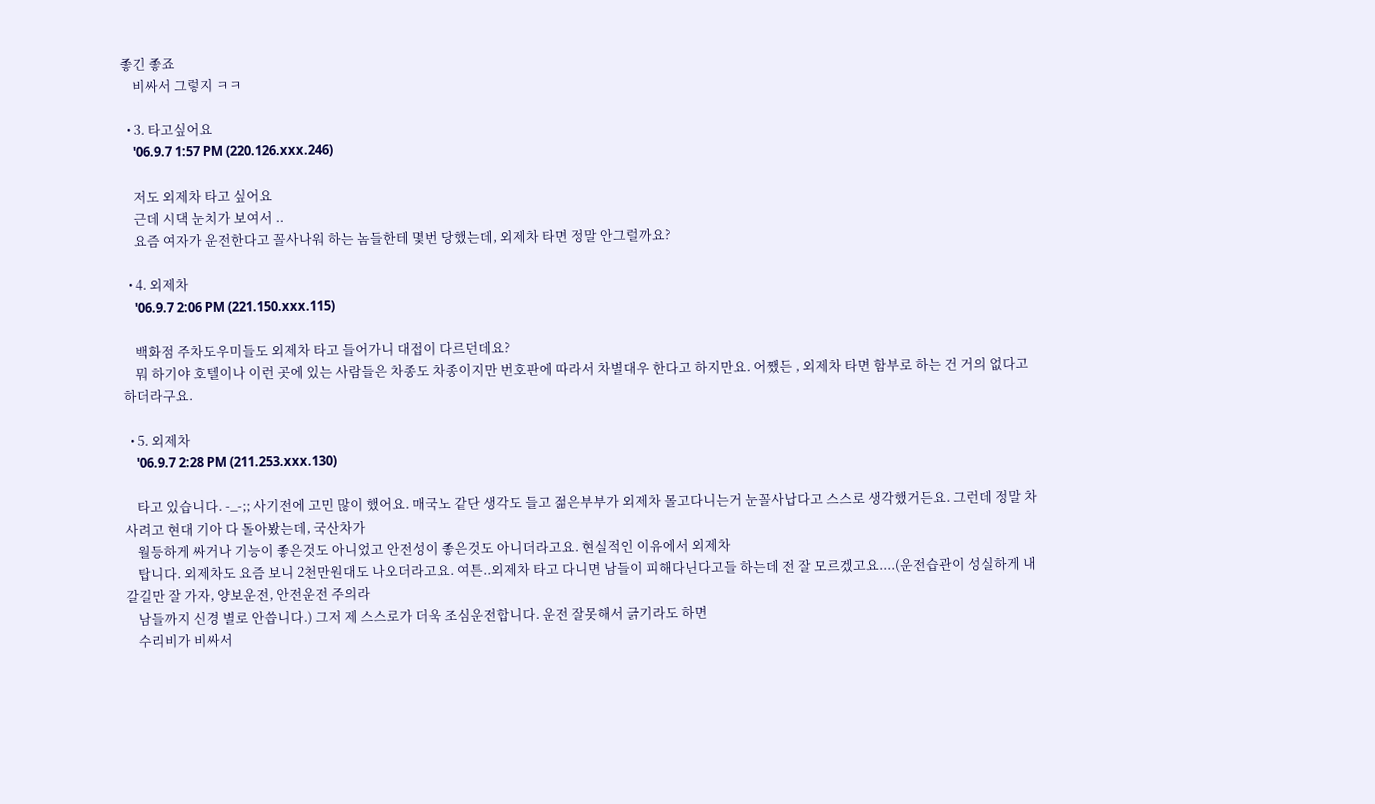좋긴 좋죠
    비싸서 그렇지 ㅋㅋ

  • 3. 타고싶어요
    '06.9.7 1:57 PM (220.126.xxx.246)

    저도 외제차 타고 싶어요
    근데 시댁 눈치가 보여서 ..
    요즘 여자가 운전한다고 꼴사나워 하는 놈들한테 몇번 당했는데, 외제차 타면 정말 안그럴까요?

  • 4. 외제차
    '06.9.7 2:06 PM (221.150.xxx.115)

    백화점 주차도우미들도 외제차 타고 들어가니 대접이 다르던데요?
    뭐 하기야 호텔이나 이런 곳에 있는 사람들은 차종도 차종이지만 번호판에 따라서 차별대우 한다고 하지만요. 어쨌든 , 외제차 타면 함부로 하는 건 거의 없다고 하더라구요.

  • 5. 외제차
    '06.9.7 2:28 PM (211.253.xxx.130)

    타고 있습니다. -_-;; 사기전에 고민 많이 했어요. 매국노 같단 생각도 들고 젊은부부가 외제차 몰고다니는거 눈꼴사납다고 스스로 생각했거든요. 그런데 정말 차 사려고 현대 기아 다 돌아봤는데, 국산차가
    월등하게 싸거나 기능이 좋은것도 아니었고 안전성이 좋은것도 아니더라고요. 현실적인 이유에서 외제차
    탑니다. 외제차도 요즘 보니 2천만원대도 나오더라고요. 여튼..외제차 타고 다니면 남들이 피해다닌다고들 하는데 전 잘 모르겠고요....(운전습관이 성실하게 내 갈길만 잘 가자, 양보운전, 안전운전 주의라
    남들까지 신경 별로 안씁니다.) 그저 제 스스로가 더욱 조심운전합니다. 운전 잘못해서 긁기라도 하면
    수리비가 비싸서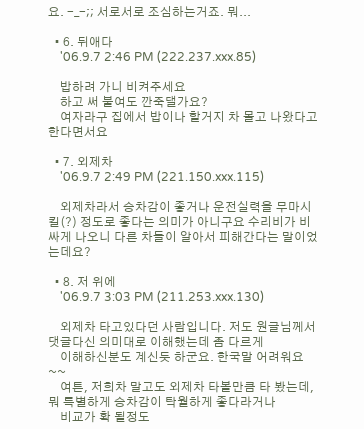요. -_-;; 서로서로 조심하는거죠. 뭐...

  • 6. 뒤애다
    '06.9.7 2:46 PM (222.237.xxx.85)

    밥하려 가니 비켜주세요
    하고 써 붙여도 깐죽댈가요?
    여자라구 집에서 밥이나 할거지 차 몰고 나왔다고 한다면서요

  • 7. 외제차
    '06.9.7 2:49 PM (221.150.xxx.115)

    외제차라서 승차감이 좋거나 운전실력을 무마시킬(?) 정도로 좋다는 의미가 아니구요 수리비가 비싸게 나오니 다른 차들이 알아서 피해간다는 말이었는데요?

  • 8. 저 위에
    '06.9.7 3:03 PM (211.253.xxx.130)

    외제차 타고있다던 사람입니다. 저도 원글님께서 댓글다신 의미대로 이해했는데 좀 다르게
    이해하신분도 계신듯 하군요. 한국말 어려워요~~
    여튼, 저희차 말고도 외제차 타볼만큼 타 봤는데, 뭐 특별하게 승차감이 탁월하게 좋다라거나
    비교가 확 될정도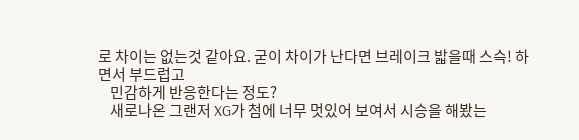로 차이는 없는것 같아요. 굳이 차이가 난다면 브레이크 밟을때 스슥! 하면서 부드럽고
    민감하게 반응한다는 정도?
    새로나온 그랜저 XG가 첨에 너무 멋있어 보여서 시승을 해봤는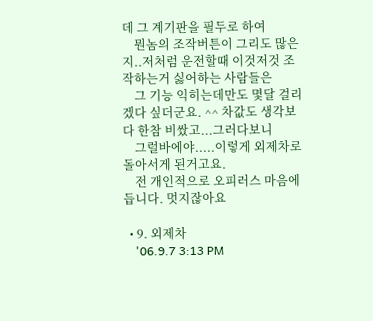데 그 계기판을 필두로 하여
    뭔놈의 조작버튼이 그리도 많은지..저처럼 운전할때 이것저것 조작하는거 싫어하는 사람들은
    그 기능 익히는데만도 몇달 걸리겠다 싶더군요. ^^ 차값도 생각보다 한참 비쌌고...그러다보니
    그럴바에야.....이렇게 외제차로 돌아서게 된거고요.
    전 개인적으로 오피러스 마음에 듭니다. 멋지잖아요

  • 9. 외제차
    '06.9.7 3:13 PM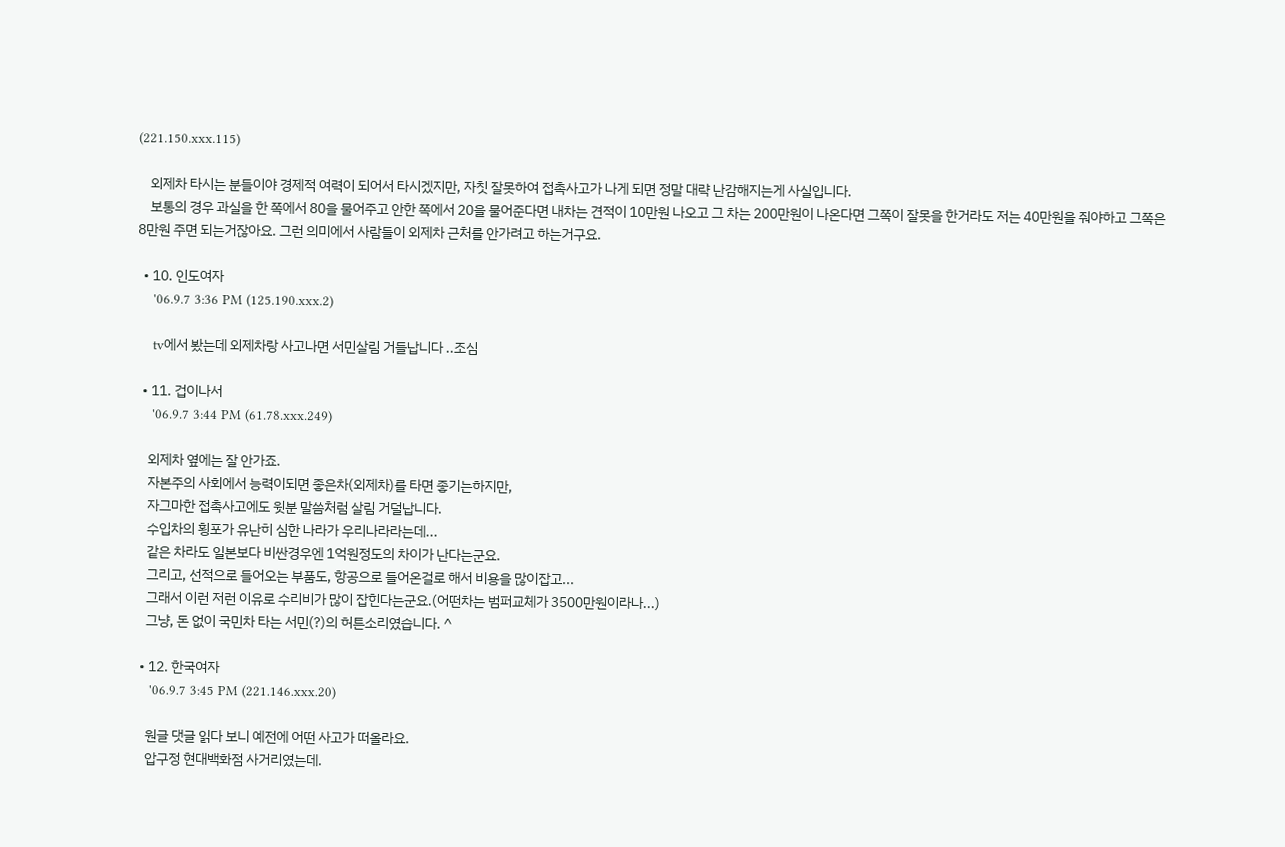(221.150.xxx.115)

    외제차 타시는 분들이야 경제적 여력이 되어서 타시겠지만, 자칫 잘못하여 접촉사고가 나게 되면 정말 대략 난감해지는게 사실입니다.
    보통의 경우 과실을 한 쪽에서 80을 물어주고 안한 쪽에서 20을 물어준다면 내차는 견적이 10만원 나오고 그 차는 200만원이 나온다면 그쪽이 잘못을 한거라도 저는 40만원을 줘야하고 그쪽은 8만원 주면 되는거잖아요. 그런 의미에서 사람들이 외제차 근처를 안가려고 하는거구요.

  • 10. 인도여자
    '06.9.7 3:36 PM (125.190.xxx.2)

    tv에서 봤는데 외제차랑 사고나면 서민살림 거들납니다 ..조심

  • 11. 겁이나서
    '06.9.7 3:44 PM (61.78.xxx.249)

    외제차 옆에는 잘 안가죠.
    자본주의 사회에서 능력이되면 좋은차(외제차)를 타면 좋기는하지만,
    자그마한 접촉사고에도 윗분 말씀처럼 살림 거덜납니다.
    수입차의 횡포가 유난히 심한 나라가 우리나라라는데...
    같은 차라도 일본보다 비싼경우엔 1억원정도의 차이가 난다는군요.
    그리고, 선적으로 들어오는 부품도, 항공으로 들어온걸로 해서 비용을 많이잡고...
    그래서 이런 저런 이유로 수리비가 많이 잡힌다는군요.(어떤차는 범퍼교체가 3500만원이라나...)
    그냥, 돈 없이 국민차 타는 서민(?)의 허튼소리였습니다. ^

  • 12. 한국여자
    '06.9.7 3:45 PM (221.146.xxx.20)

    원글 댓글 읽다 보니 예전에 어떤 사고가 떠올라요.
    압구정 현대백화점 사거리였는데.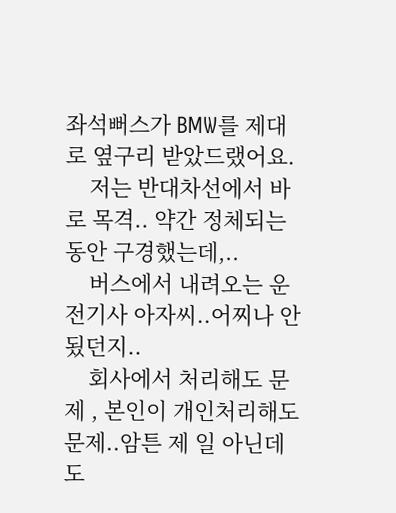좌석뻐스가 BMW를 제대로 옆구리 받았드랬어요.
    저는 반대차선에서 바로 목격.. 약간 정체되는 동안 구경했는데,..
    버스에서 내려오는 운전기사 아자씨..어찌나 안됬던지..
    회사에서 처리해도 문제 , 본인이 개인처리해도 문제..암튼 제 일 아닌데도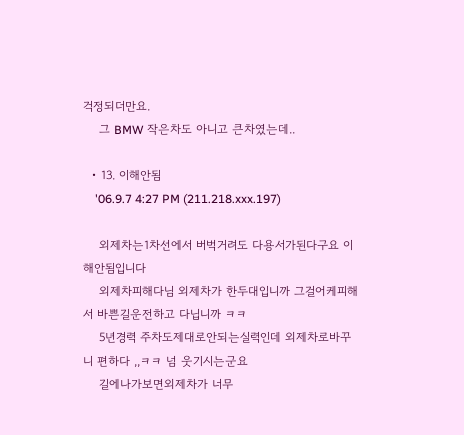걱정되더만요.
    그 BMW 작은차도 아니고 큰차였는데..

  • 13. 이해안됨
    '06.9.7 4:27 PM (211.218.xxx.197)

    외제차는1차선에서 버벅거려도 다용서가된다구요 이해안됨입니다
    외제차피해다님 외제차가 한두대입니까 그걸어케피해서 바쁜길운전하고 다닙니까 ㅋㅋ
    5년경력 주차도제대로안되는실력인데 외제차로바꾸니 편하다 ,,ㅋㅋ 넘 웃기시는군요
    길에나가보면외제차가 너무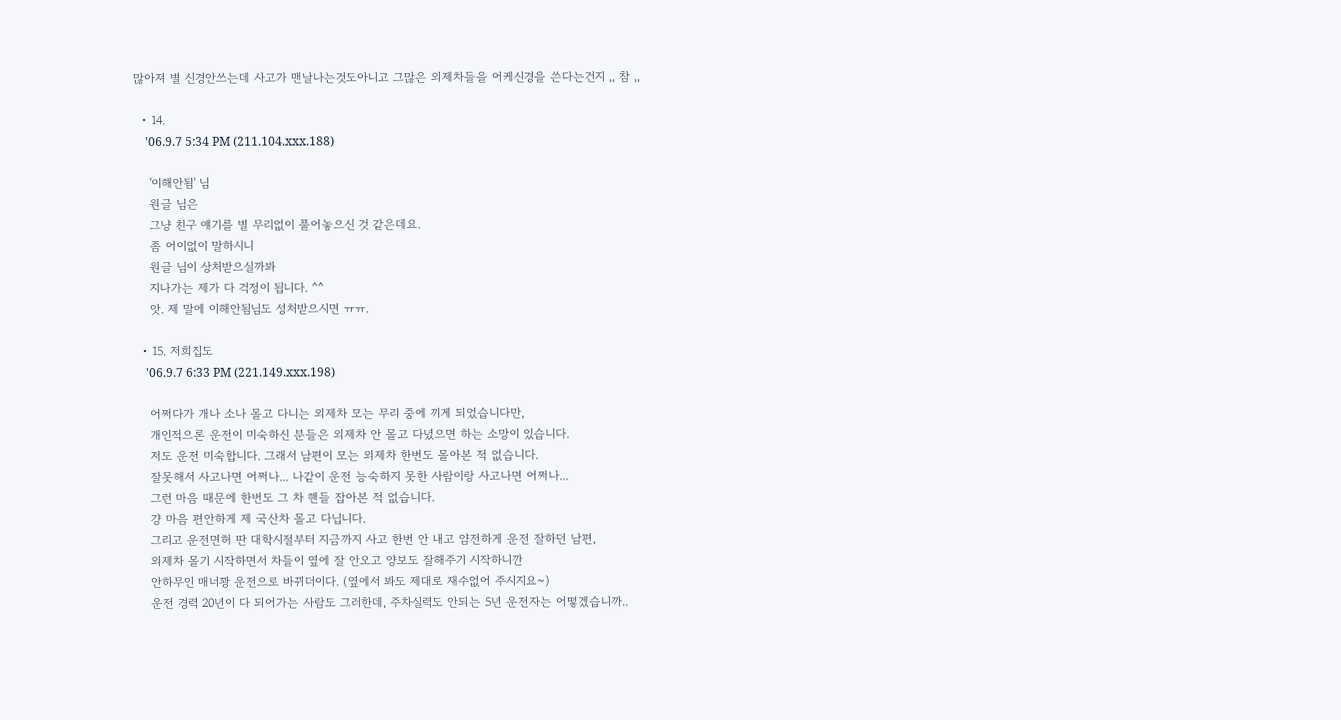많아져 별 신경안쓰는데 사고가 맨날나는것도아니고 그많은 외제차들을 어케신경을 쓴다는건지 ,, 참 ,,

  • 14.
    '06.9.7 5:34 PM (211.104.xxx.188)

    '이해안됨' 님
    원글 님은
    그냥 친구 얘기를 별 무리없이 풀어놓으신 것 같은데요.
    좀 어이없이 말하시니
    원글 님이 상처받으실까봐
    지나가는 제가 다 걱정이 됩니다. ^^
    앗. 제 말에 이해안됨님도 성처받으시면 ㅠㅠ.

  • 15. 저희집도
    '06.9.7 6:33 PM (221.149.xxx.198)

    어쩌다가 개나 소나 몰고 다니는 외제차 모는 무리 중에 끼게 되었습니다만,
    개인적으론 운전이 미숙하신 분들은 외제차 안 몰고 다녔으면 하는 소망이 있습니다.
    저도 운전 미숙합니다. 그래서 남편이 모는 외제차 한번도 몰아본 적 없습니다.
    잘못해서 사고나면 어쩌나... 나같이 운전 능숙하지 못한 사람이랑 사고나면 어쩌나...
    그런 마음 때문에 한번도 그 차 핸들 잡아본 적 없습니다.
    걍 마음 편안하게 제 국산차 몰고 다닙니다.
    그리고 운전면허 딴 대학시절부터 지금까지 사고 한번 안 내고 얌전하게 운전 잘하던 남편,
    외제차 몰기 시작하면서 차들이 옆에 잘 안오고 양보도 잘해주기 시작하니깐
    안하무인 매너꽝 운전으로 바뀌더이다. (옆에서 봐도 제대로 재수없어 주시지요~)
    운전 경력 20년이 다 되어가는 사람도 그러한데, 주차실력도 안되는 5년 운전자는 어떻겠습니까..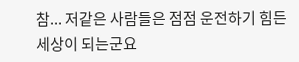참... 저같은 사람들은 점점 운전하기 힘든 세상이 되는군요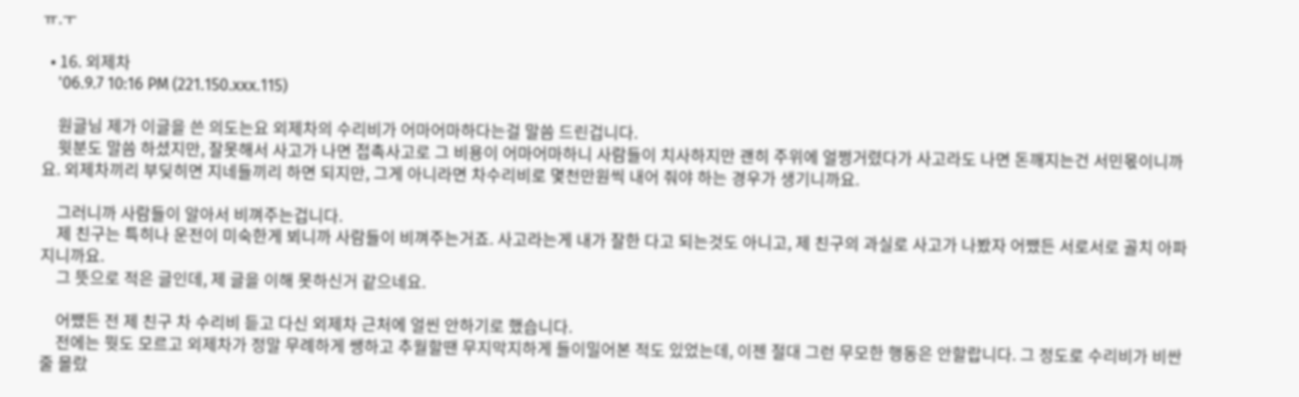ㅠ.ㅜ

  • 16. 외제차
    '06.9.7 10:16 PM (221.150.xxx.115)

    원글님 제가 이글을 쓴 의도는요 외제차의 수리비가 어마어마하다는걸 말씀 드린겁니다.
    윗분도 말씀 하셨지만, 잘못해서 사고가 나면 접촉사고로 그 비용이 어마어마하니 사람들이 치사하지만 괜히 주위에 얼쩡거렸다가 사고라도 나면 돈깨지는건 서민몫이니까요. 외제차끼리 부딪히면 지네들끼리 하면 되지만, 그게 아니라면 차수리비로 몇천만원씩 내어 줘야 하는 경우가 생기니까요.

    그러니까 사람들이 알아서 비껴주는겁니다.
    제 친구는 특히나 운전이 미숙한게 뵈니까 사람들이 비껴주는거죠. 사고라는게 내가 잘한 다고 되는것도 아니고, 제 친구의 과실로 사고가 나봤자 어쨌든 서로서로 골치 아파 지니까요.
    그 뜻으로 적은 글인데, 제 글을 이해 못하신거 같으네요.

    어쨌든 전 제 친구 차 수리비 듣고 다신 외제차 근처에 얼씬 안하기로 했습니다.
    전에는 뭣도 모르고 외제차가 정말 무례하게 쌩하고 추월할땐 무지막지하게 들이밀어본 적도 있었는데, 이젠 절대 그런 무모한 행동은 안할랍니다. 그 정도로 수리비가 비싼 줄 몰랐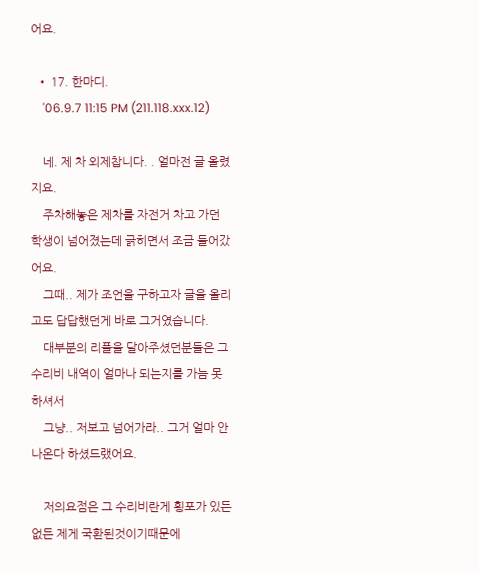어요.

  • 17. 한마디.
    '06.9.7 11:15 PM (211.118.xxx.12)

    네. 제 차 외제찹니다. . 얼마전 글 올렸지요.
    주차해놓은 제차를 자전거 차고 가던 학생이 넘어졌는데 긁히면서 조금 들어갔어요.
    그때.. 제가 조언을 구하고자 글을 올리고도 답답했던게 바로 그거였습니다.
    대부분의 리플을 달아주셨던분들은 그 수리비 내역이 얼마나 되는지를 가늠 못하셔서
    그냥.. 저보고 넘어가라.. 그거 얼마 안나온다 하셨드랬어요.

    저의요점은 그 수리비란게 횡포가 있든 없든 제게 국환된것이기때문에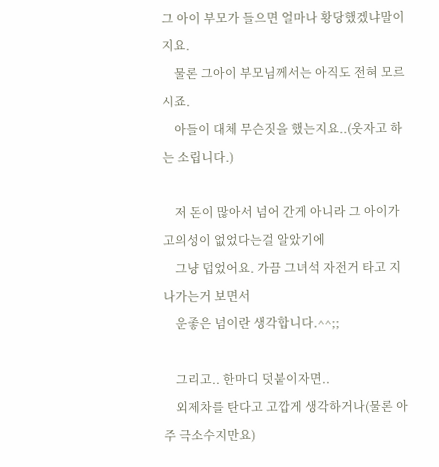그 아이 부모가 들으면 얼마나 황당했겠냐말이지요.
    물론 그아이 부모님께서는 아직도 전혀 모르시죠.
    아들이 대체 무슨짓을 했는지요..(웃자고 하는 소립니다.)

    저 돈이 많아서 넘어 간게 아니라 그 아이가 고의성이 없었다는걸 알았기에
    그냥 덥었어요. 가끔 그녀석 자전거 타고 지나가는거 보면서
    운좋은 넘이란 생각합니다.^^;;

    그리고.. 한마디 덧붙이자면..
    외제차를 탄다고 고깝게 생각하거나(물론 아주 극소수지만요)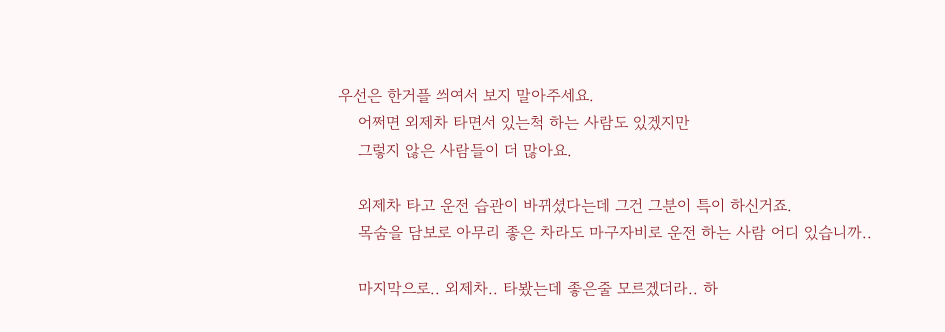우선은 한거플 씌여서 보지 말아주세요.
    어쩌면 외제차 타면서 있는척 하는 사람도 있겠지만
    그렇지 않은 사람들이 더 많아요.

    외제차 타고 운전 습관이 바뀌셨다는데 그건 그분이 특이 하신거죠.
    목숨을 담보로 아무리 좋은 차라도 마구자비로 운전 하는 사람 어디 있습니까..

    마지막으로.. 외제차.. 타봤는데 좋은줄 모르겠더라.. 하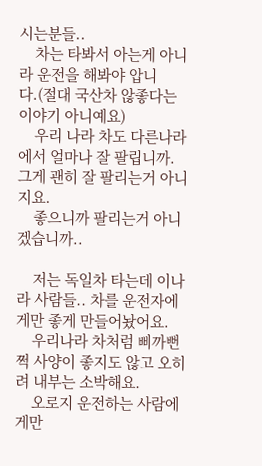시는분들..
    차는 타봐서 아는게 아니라 운전을 해봐야 압니다.(절대 국산차 않좋다는 이야기 아니예요)
    우리 나라 차도 다른나라에서 얼마나 잘 팔립니까. 그게 괜히 잘 팔리는거 아니지요.
    좋으니까 팔리는거 아니겠습니까..

    저는 독일차 타는데 이나라 사람들.. 차를 운전자에게만 좋게 만들어놨어요.
    우리나라 차처럼 삐까뻔쩍 사양이 좋지도 않고 오히려 내부는 소박해요.
    오로지 운전하는 사람에게만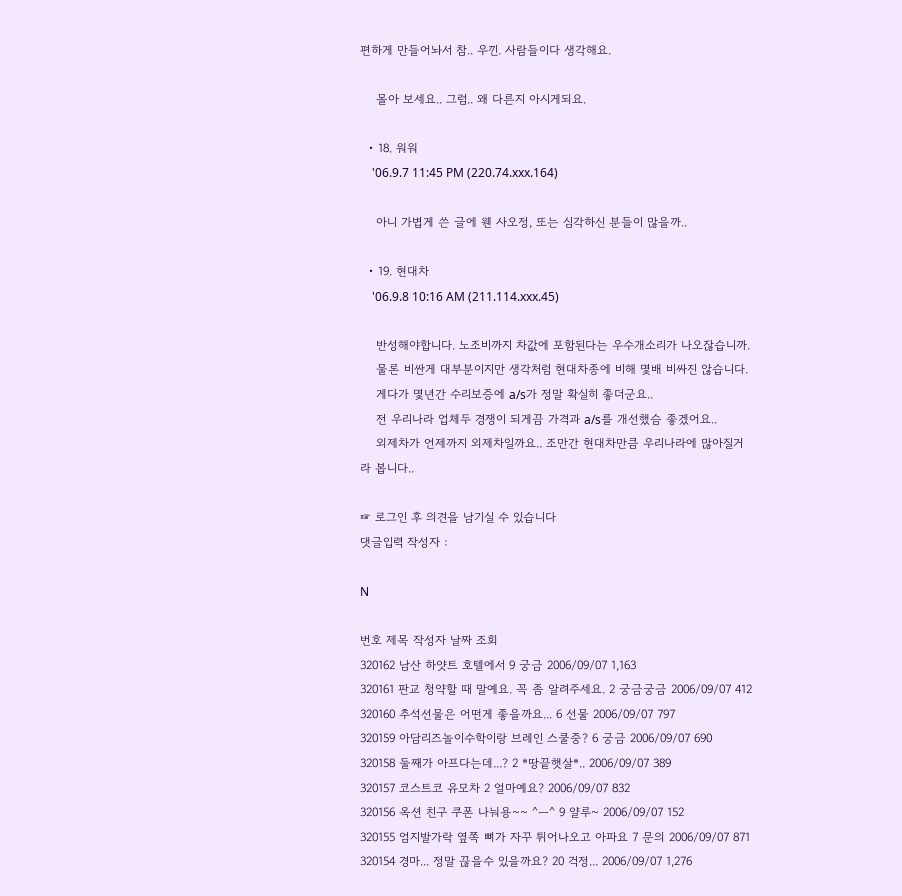편하게 만들어놔서 참.. 우낀. 사람들이다 생각해요.

    몰아 보세요.. 그럼.. 왜 다른지 아시게되요.

  • 18. 워워
    '06.9.7 11:45 PM (220.74.xxx.164)

    아니 가볍게 쓴 글에 웬 사오정, 또는 심각하신 분들이 많을까..

  • 19. 현대차
    '06.9.8 10:16 AM (211.114.xxx.45)

    반성해야합니다. 노조비까지 차값에 포함된다는 우수개소리가 나오잖습니까.
    물론 비싼게 대부분이지만 생각처럼 현대차종에 비해 몇배 비싸진 않습니다.
    게다가 몇년간 수리보증에 a/s가 정말 확실히 좋더군요..
    전 우리나라 업체두 경쟁이 되게끔 가격과 a/s를 개선했슴 좋겠어요..
    외제차가 언제까지 외제차일까요.. 조만간 현대차만큼 우리나라에 많아질거라 봅니다..

☞ 로그인 후 의견을 남기실 수 있습니다
댓글입력 작성자 :

N

번호 제목 작성자 날짜 조회
320162 남산 하얏트 호텔에서 9 궁금 2006/09/07 1,163
320161 판교 청약할 때 말예요. 꼭 좀 알려주세요. 2 궁금궁금 2006/09/07 412
320160 추석선물은 어떤게 좋을까요... 6 선물 2006/09/07 797
320159 아담리즈놀이수학이랑 브레인 스쿨중? 6 궁금 2006/09/07 690
320158 둘째가 아프다는데...? 2 *땅끝햇살*.. 2006/09/07 389
320157 코스트코 유모차 2 얼마예요? 2006/09/07 832
320156 옥션 친구 쿠폰 나눠용~~ ^ㅡ^ 9 얄루~ 2006/09/07 152
320155 엄지발가락 옆쪽 뼈가 자꾸 튀어나오고 아파요 7 문의 2006/09/07 871
320154 경마... 정말 끊을수 있을까요? 20 걱정... 2006/09/07 1,276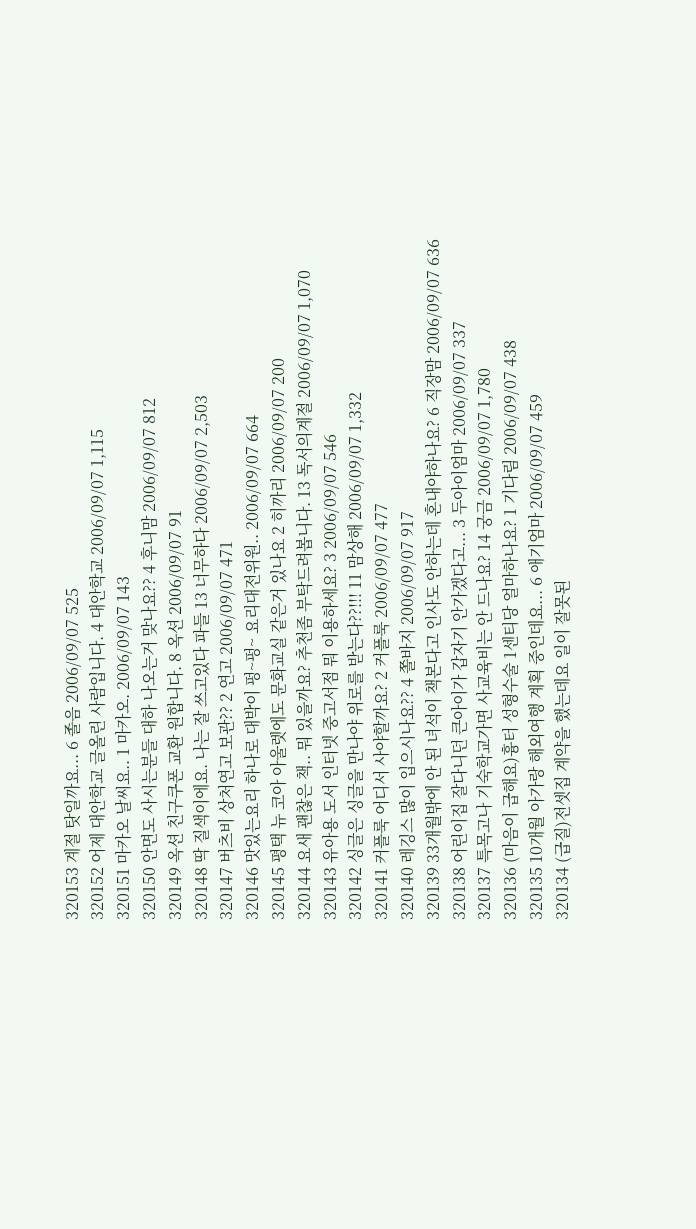320153 계절 탓일까요... 6 졸음 2006/09/07 525
320152 어제 대안학교 글올린 사람입니다. 4 대안학교 2006/09/07 1,115
320151 마카오 날씨요.. 1 마카오. 2006/09/07 143
320150 안면도 사시는분들 대하 나오는거 맞나요?? 4 후니맘 2006/09/07 812
320149 옥션 친구쿠폰 교환 원합니다. 8 옥션 2006/09/07 91
320148 딱 질색이에요. 나는 잘 쓰고있다 파들 13 너무하다 2006/09/07 2,503
320147 버츠비 상처연고 보관?? 2 연고 2006/09/07 471
320146 맛있는요리 하나로 대박이 펑~펑~ 요리대전위원.. 2006/09/07 664
320145 평택 뉴 코아 아울렛에도 문화교실 같은거 있나요 2 히까리 2006/09/07 200
320144 요새 괜찮은 책.. 뭐 있을까요? 추천좀 부탁드려봅니다. 13 독서의계절 2006/09/07 1,070
320143 유아용 도서 인터넷 중고서점 뭐 이용하세요? 3 2006/09/07 546
320142 싱글은 싱글을 만나야 위로를 받는다??!!! 11 맘상해 2006/09/07 1,332
320141 커플룩 어디서 사야할까요? 2 커플룩 2006/09/07 477
320140 레깅스 많이 입으시나요?? 4 쫄바지 2006/09/07 917
320139 33개월밖에 안 된 녀석이 책본다고 인사도 안하는데 혼내야하나요? 6 직장맘 2006/09/07 636
320138 어린이집 잘다니던 큰아이가 갑자기 안가겠다고... 3 두아이엄마 2006/09/07 337
320137 특목고나 기숙학교가면 사교육비는 안 드나요? 14 궁금 2006/09/07 1,780
320136 (마음이 급해요)흉터 성형수술 1센티당 얼마하나요? 1 기다림 2006/09/07 438
320135 10개월 아가랑 해외여행 계획 중인데요... 6 애기엄마 2006/09/07 459
320134 (급질)전셋집 계약을 했는데요 일이 잘못된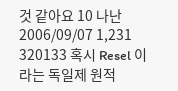것 같아요 10 나난 2006/09/07 1,231
320133 혹시 Resel 이라는 독일제 원적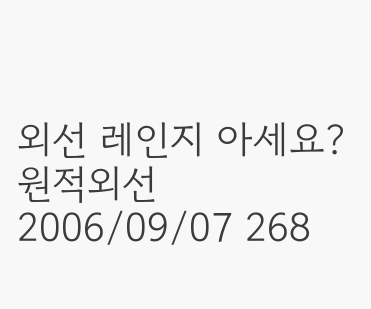외선 레인지 아세요? 원적외선 2006/09/07 268